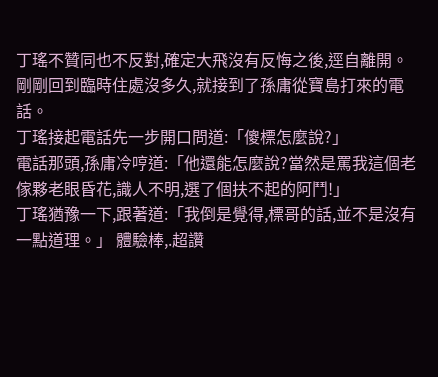丁瑤不贊同也不反對,確定大飛沒有反悔之後,逕自離開。
剛剛回到臨時住處沒多久,就接到了孫庸從寶島打來的電話。
丁瑤接起電話先一步開口問道:「傻標怎麼說?」
電話那頭,孫庸冷哼道:「他還能怎麼說?當然是罵我這個老傢夥老眼昏花,識人不明,選了個扶不起的阿鬥!」
丁瑤猶豫一下,跟著道:「我倒是覺得,標哥的話,並不是沒有一點道理。」 體驗棒,.超讚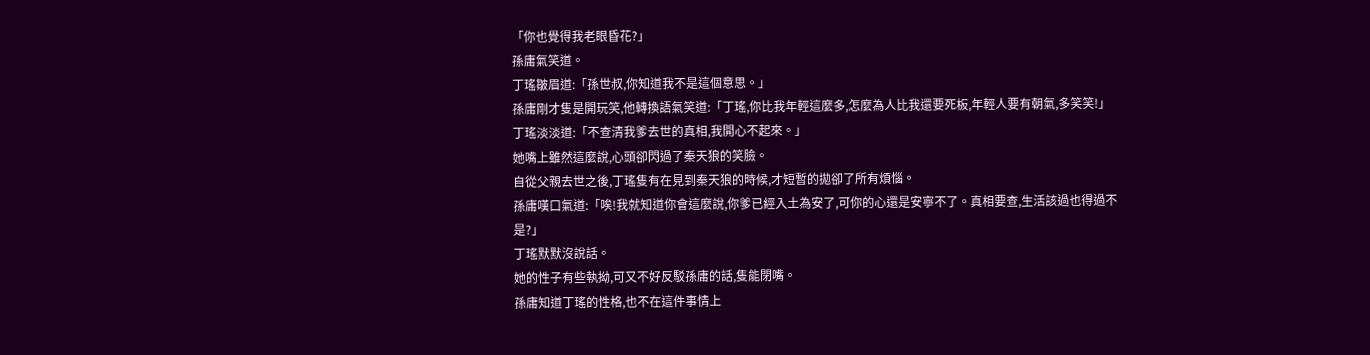「你也覺得我老眼昏花?」
孫庸氣笑道。
丁瑤皺眉道:「孫世叔,你知道我不是這個意思。」
孫庸剛才隻是開玩笑,他轉換語氣笑道:「丁瑤,你比我年輕這麼多,怎麼為人比我還要死板,年輕人要有朝氣,多笑笑!」
丁瑤淡淡道:「不查清我爹去世的真相,我開心不起來。」
她嘴上雖然這麼說,心頭卻閃過了秦天狼的笑臉。
自從父親去世之後,丁瑤隻有在見到秦天狼的時候,才短暫的拋卻了所有煩惱。
孫庸嘆口氣道:「唉!我就知道你會這麼說,你爹已經入土為安了,可你的心還是安寧不了。真相要查,生活該過也得過不是?」
丁瑤默默沒說話。
她的性子有些執拗,可又不好反駁孫庸的話,隻能閉嘴。
孫庸知道丁瑤的性格,也不在這件事情上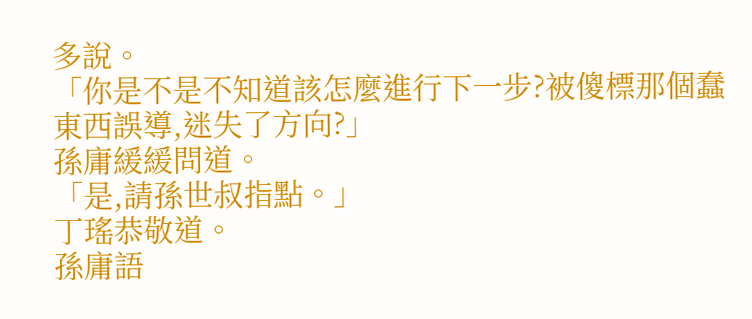多說。
「你是不是不知道該怎麼進行下一步?被傻標那個蠢東西誤導,迷失了方向?」
孫庸緩緩問道。
「是,請孫世叔指點。」
丁瑤恭敬道。
孫庸語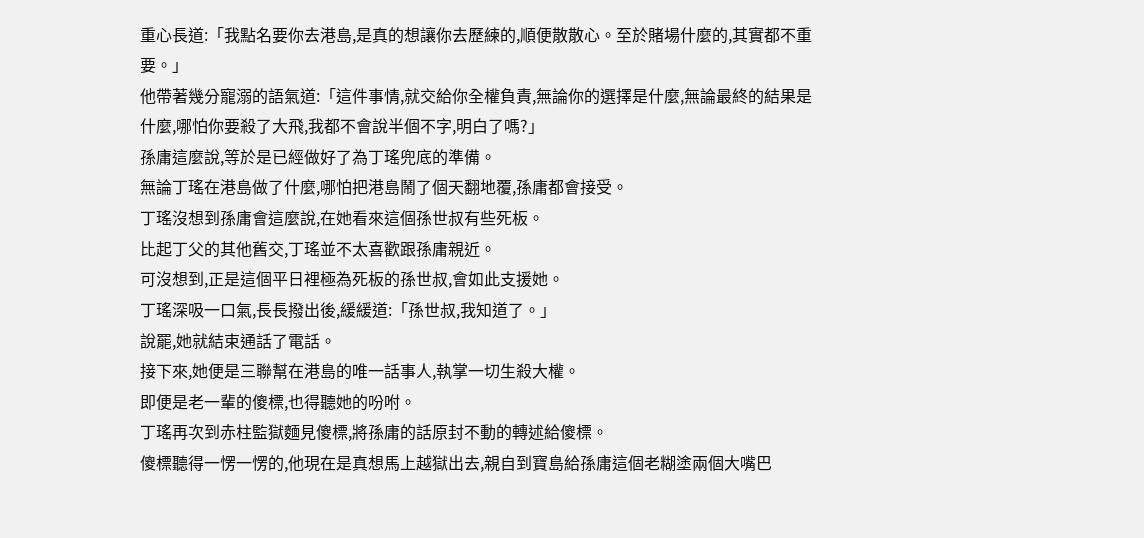重心長道:「我點名要你去港島,是真的想讓你去歷練的,順便散散心。至於賭場什麼的,其實都不重要。」
他帶著幾分寵溺的語氣道:「這件事情,就交給你全權負責,無論你的選擇是什麼,無論最終的結果是什麼,哪怕你要殺了大飛,我都不會說半個不字,明白了嗎?」
孫庸這麼說,等於是已經做好了為丁瑤兜底的準備。
無論丁瑤在港島做了什麼,哪怕把港島鬧了個天翻地覆,孫庸都會接受。
丁瑤沒想到孫庸會這麼說,在她看來這個孫世叔有些死板。
比起丁父的其他舊交,丁瑤並不太喜歡跟孫庸親近。
可沒想到,正是這個平日裡極為死板的孫世叔,會如此支援她。
丁瑤深吸一口氣,長長撥出後,緩緩道:「孫世叔,我知道了。」
說罷,她就結束通話了電話。
接下來,她便是三聯幫在港島的唯一話事人,執掌一切生殺大權。
即便是老一輩的傻標,也得聽她的吩咐。
丁瑤再次到赤柱監獄麵見傻標,將孫庸的話原封不動的轉述給傻標。
傻標聽得一愣一愣的,他現在是真想馬上越獄出去,親自到寶島給孫庸這個老糊塗兩個大嘴巴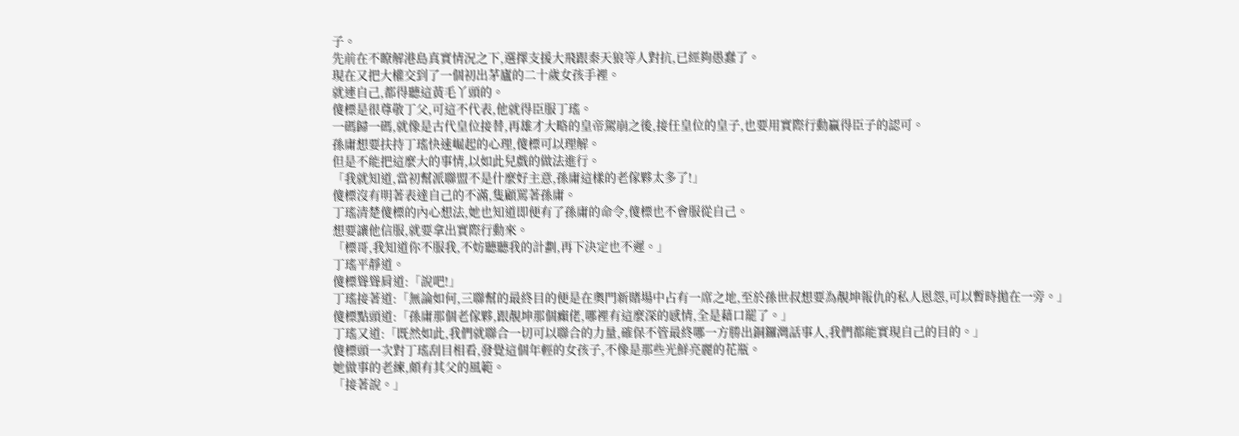子。
先前在不瞭解港島真實情況之下,選擇支援大飛跟秦天狼等人對抗,已經夠愚蠢了。
現在又把大權交到了一個初出茅廬的二十歲女孩手裡。
就連自己,都得聽這黃毛丫頭的。
傻標是很尊敬丁父,可這不代表,他就得臣服丁瑤。
一碼歸一碼,就像是古代皇位接替,再雄才大略的皇帝駕崩之後,接任皇位的皇子,也要用實際行動贏得臣子的認可。
孫庸想要扶持丁瑤快速崛起的心理,傻標可以理解。
但是不能把這麼大的事情,以如此兒戲的做法進行。
「我就知道,當初幫派聯盟不是什麼好主意,孫庸這樣的老傢夥太多了!」
傻標沒有明著表達自己的不滿,隻顧罵著孫庸。
丁瑤清楚傻標的內心想法,她也知道即便有了孫庸的命令,傻標也不會服從自己。
想要讓他信服,就要拿出實際行動來。
「標哥,我知道你不服我,不妨聽聽我的計劃,再下決定也不遲。」
丁瑤平靜道。
傻標聳聳肩道:「說吧!」
丁瑤接著道:「無論如何,三聯幫的最終目的便是在奧門新賭場中占有一席之地,至於孫世叔想要為靚坤報仇的私人恩怨,可以暫時拋在一旁。」
傻標點頭道:「孫庸那個老傢夥,跟靚坤那個癲佬,哪裡有這麼深的感情,全是藉口罷了。」
丁瑤又道:「既然如此,我們就聯合一切可以聯合的力量,確保不管最終哪一方勝出銅鑼灣話事人,我們都能實現自己的目的。」
傻標頭一次對丁瑤刮目相看,發覺這個年輕的女孩子,不像是那些光鮮亮麗的花瓶。
她做事的老練,頗有其父的風範。
「接著說。」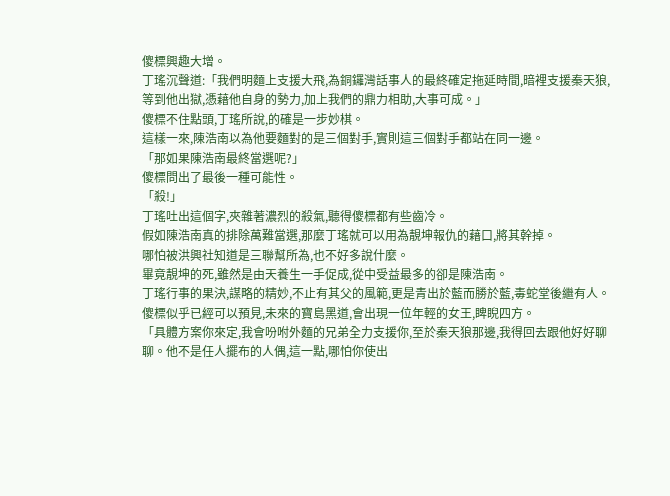傻標興趣大增。
丁瑤沉聲道:「我們明麵上支援大飛,為銅鑼灣話事人的最終確定拖延時間,暗裡支援秦天狼,等到他出獄,憑藉他自身的勢力,加上我們的鼎力相助,大事可成。」
傻標不住點頭,丁瑤所說,的確是一步妙棋。
這樣一來,陳浩南以為他要麵對的是三個對手,實則這三個對手都站在同一邊。
「那如果陳浩南最終當選呢?」
傻標問出了最後一種可能性。
「殺!」
丁瑤吐出這個字,夾雜著濃烈的殺氣,聽得傻標都有些齒冷。
假如陳浩南真的排除萬難當選,那麼丁瑤就可以用為靚坤報仇的藉口,將其幹掉。
哪怕被洪興社知道是三聯幫所為,也不好多說什麼。
畢竟靚坤的死,雖然是由天養生一手促成,從中受益最多的卻是陳浩南。
丁瑤行事的果決,謀略的精妙,不止有其父的風範,更是青出於藍而勝於藍,毒蛇堂後繼有人。
傻標似乎已經可以預見,未來的寶島黑道,會出現一位年輕的女王,睥睨四方。
「具體方案你來定,我會吩咐外麵的兄弟全力支援你,至於秦天狼那邊,我得回去跟他好好聊聊。他不是任人擺布的人偶,這一點,哪怕你使出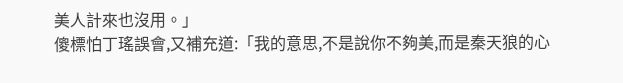美人計來也沒用。」
傻標怕丁瑤誤會,又補充道:「我的意思,不是說你不夠美,而是秦天狼的心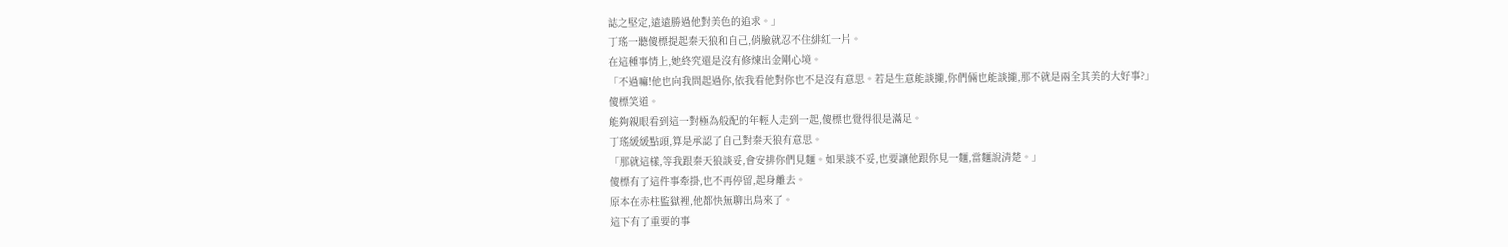誌之堅定,遠遠勝過他對美色的追求。」
丁瑤一聽傻標提起秦天狼和自己,俏臉就忍不住緋紅一片。
在這種事情上,她終究還是沒有修煉出金剛心境。
「不過嘛!他也向我問起過你,依我看他對你也不是沒有意思。若是生意能談攏,你們倆也能談攏,那不就是兩全其美的大好事?」
傻標笑道。
能夠親眼看到這一對極為般配的年輕人走到一起,傻標也覺得很是滿足。
丁瑤緩緩點頭,算是承認了自己對秦天狼有意思。
「那就這樣,等我跟秦天狼談妥,會安排你們見麵。如果談不妥,也要讓他跟你見一麵,當麵說清楚。」
傻標有了這件事牽掛,也不再停留,起身離去。
原本在赤柱監獄裡,他都快無聊出鳥來了。
這下有了重要的事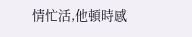情忙活,他頓時感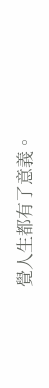覺人生都有了意義。